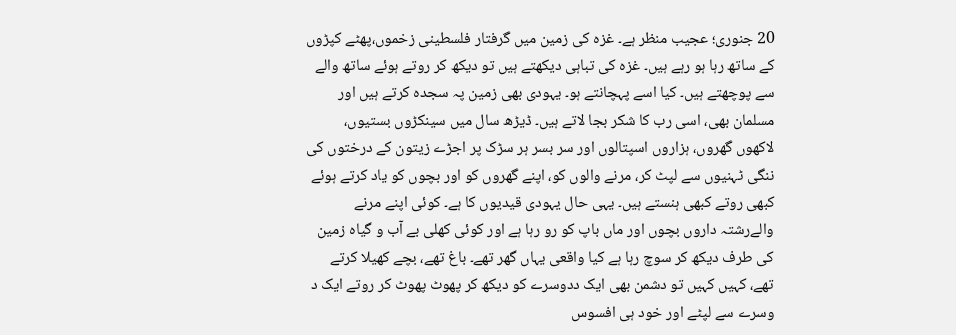20 جنوری؛ عجیب منظر ہے۔ غزہ کی زمین میں گرفتار فلسطینی زخموں،پھٹے کپڑوں کے ساتھ رہا ہو رہے ہیں۔ غزہ کی تباہی دیکھتے ہیں تو دیکھ کر روتے ہوئے ساتھ والے سے پوچھتے ہیں۔ کیا اسے پہچانتے ہو۔ یہودی بھی زمین پہ سجدہ کرتے ہیں اور مسلمان بھی، اسی رب کا شکر بجا لاتے ہیں۔ ڈیڑھ سال میں سینکڑوں بستیوں، لاکھوں گھروں، ہزاروں اسپتالوں اور سر بسر ہر سڑک پر اجڑے زیتون کے درختوں کی ننگی ٹہنیوں سے لپٹ کر، مرنے والوں کو، اپنے گھروں کو اور بچوں کو یاد کرتے ہوئے کبھی روتے کبھی ہنستے ہیں۔ یہی حال یہودی قیدیوں کا ہے۔ کوئی اپنے مرنے والےرشتہ داروں بچوں اور ماں باپ کو رو رہا ہے اور کوئی کھلی بے آب و گیاہ زمین کی طرف دیکھ کر سوچ رہا ہے کیا واقعی یہاں گھر تھے۔ باغ تھے، بچے کھیلا کرتے تھے، کہیں کہیں تو دشمن بھی ایک ددوسرے کو دیکھ کر پھوٹ پھوٹ کر روتے ایک د وسرے سے لپٹے اور خود ہی افسوس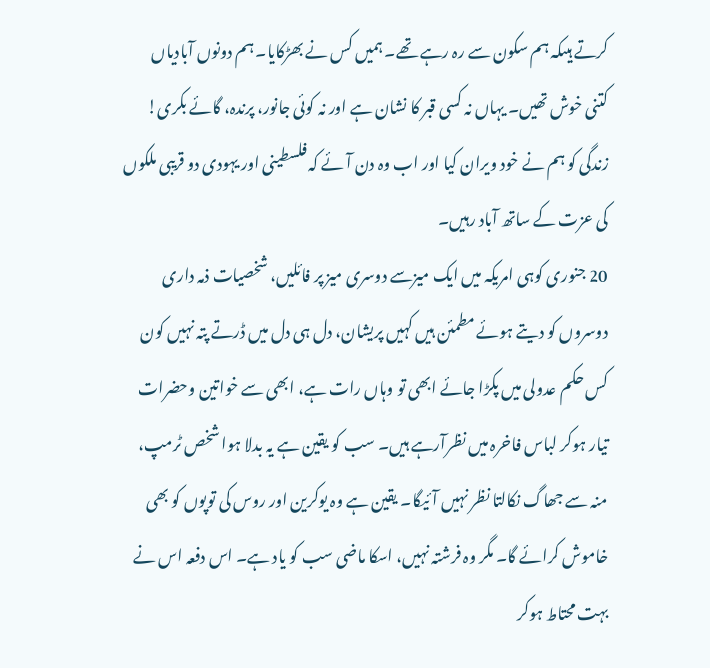کرتے ہیںکہ ہم سکون سے رہ رہے تھے۔ ہمیں کس نے بھڑکایا۔ ہم دونوں آبادیاں کتنی خوش تھیں۔ یہاں نہ کسی قبر کا نشان ہے اور نہ کوئی جانور، پرندہ، گائے بکری! زندگی کو ہم نے خود ویران کیا اور اب وہ دن آئے کہ فلسطینی اور یہودی دو قریبی ملکوں کی عزت کے ساتھ آباد رہیں۔
20 جنوری کوہی امریکہ میں ایک میزسے دوسری میز پر فائلیں، شخصیات ذمہ داری دوسروں کو دیتے ہوئے مطمئن ہیں کہیں پریشان، دل ہی دل میں ڈرتے پتہ نہیں کون کس حکم عدولی میں پکڑا جائے ابھی تو وہاں رات ہے، ابھی سے خواتین وحضرات تیار ہوکر لباس فاخرہ میں نظرآرہے ہیں۔ سب کو یقین ہے یہ بدلا ہوا شخص ٹرمپ، منہ سے جھاگ نکالتا نظر نہیں آئیگا۔ یقین ہے وہ یوکرین اور روس کی توپوں کو بھی خاموش کرائے گا۔ مگر وہ فرشتہ نہیں، اسکا ماضی سب کو یاد ہے۔ اس دفعہ اس نے بہت محتاط ہوکر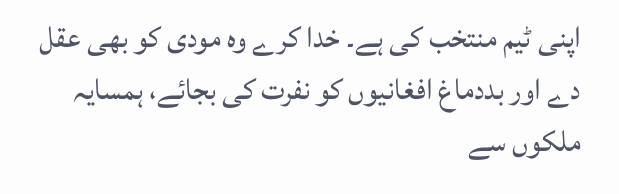اپنی ٹیم منتخب کی ہے۔ خدا کرے وہ مودی کو بھی عقل دے اور بددماغ افغانیوں کو نفرت کی بجائے، ہمسایہ ملکوں سے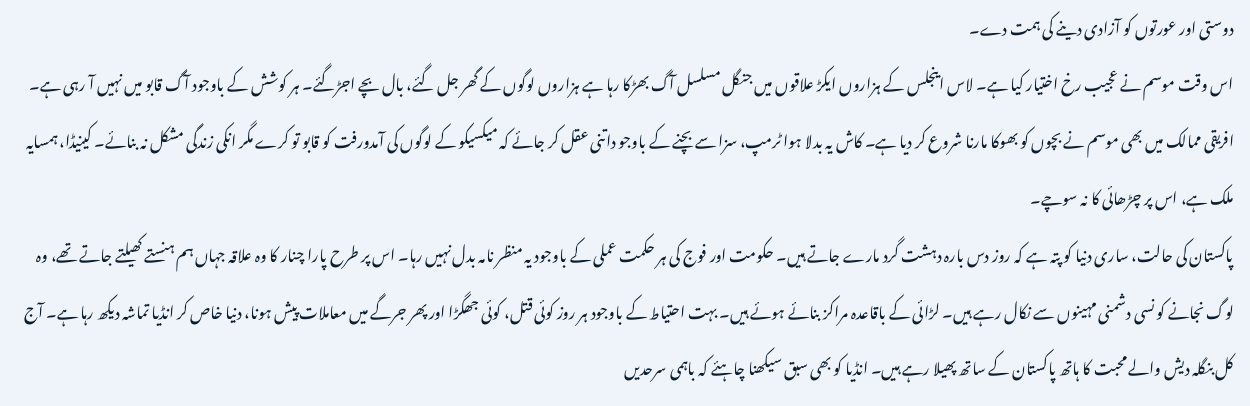دوستی اور عورتوں کو آزادی دینے کی ہمت دے۔
اس وقت موسم نے عجیب رخ اختیار کیا ہے۔ لاس اینجلس کے ہزاروں ایکڑ علاقوں میں جنگل مسلسل آگ بھڑکا رہا ہے ہزاروں لوگوں کے گھر جل گئے، بال بچے اجڑگئے۔ ہر کوشش کے باوجود آگ قابو میں نہیں آ رہی ہے۔ افریقی ممالک میں بھی موسم نے بچوں کو بھوکا مارنا شروع کر دیا ہے۔ کاش یہ بدلا ہوا ٹرمپ، سزا سے بچنے کے باوجو داتنی عقل کر جائے کہ میکسیکو کے لوگوں کی آمدورفت کو قابو تو کرے مگر انکی زندگی مشکل نہ بنائے۔ کینیڈا، ہمسایہ ملک ہے، اس پر چڑھائی کا نہ سوچے۔
پاکستان کی حالت، ساری دنیا کو پتہ ہے کہ روز دس بارہ دہشت گرد مارے جاتے ہیں۔ حکومت اور فوج کی ہر حکمت عملی کے باوجود یہ منظر نامہ بدل نہیں رہا۔ اس پر طرح پارا چنار کا وہ علاقہ جہاں ہم ہنستے کھیلتے جاتے تھے، وہ لوگ نجانے کو نسی دشمنی مہینوں سے نکال رہے ہیں۔ لڑائی کے باقاعدہ مراکز بنائے ہوئے ہیں۔ بہت احتیاط کے باوجود ہر روز کوئی قتل، کوئی جھگڑا اور پھر جرگے میں معاملات پیش ہونا، دنیا خاص کر انڈیا تماشہ دیکھ رہا ہے۔ آج کل بنگلہ دیش والے محبت کا ہاتھ پاکستان کے ساتھ پھیلا رہے ہیں۔ انڈیا کو بھی سبق سیکھنا چاہئے کہ باہمی سرحدیں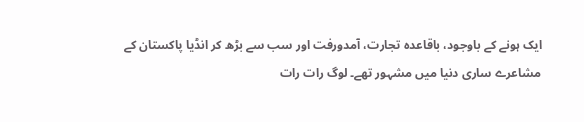ایک ہونے کے باوجود، باقاعدہ تجارت، آمدورفت اور سب سے بڑھ کر انڈیا پاکستان کے مشاعرے ساری دنیا میں مشہور تھے۔ لوگ رات رات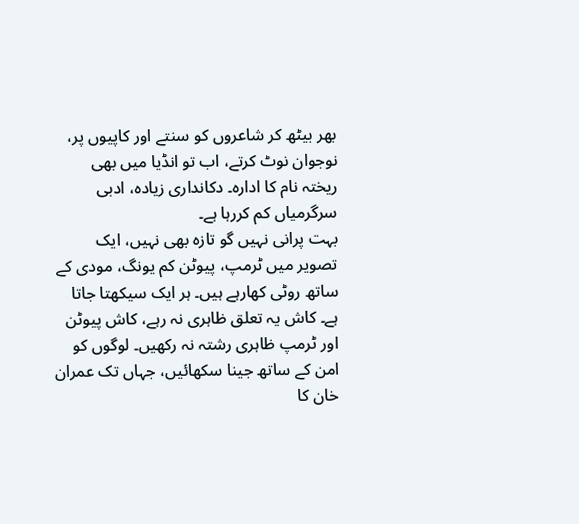بھر بیٹھ کر شاعروں کو سنتے اور کاپیوں پر، نوجوان نوٹ کرتے، اب تو انڈیا میں بھی ریختہ نام کا ادارہ۔ دکانداری زیادہ، ادبی سرگرمیاں کم کررہا ہے۔
بہت پرانی نہیں گو تازہ بھی نہیں، ایک تصویر میں ٹرمپ، پیوٹن کم یونگ، مودی کے ساتھ روٹی کھارہے ہیں۔ ہر ایک سیکھتا جاتا ہے۔ کاش یہ تعلق ظاہری نہ رہے، کاش پیوٹن اور ٹرمپ ظاہری رشتہ نہ رکھیں۔ لوگوں کو امن کے ساتھ جینا سکھائیں، جہاں تک عمران خان کا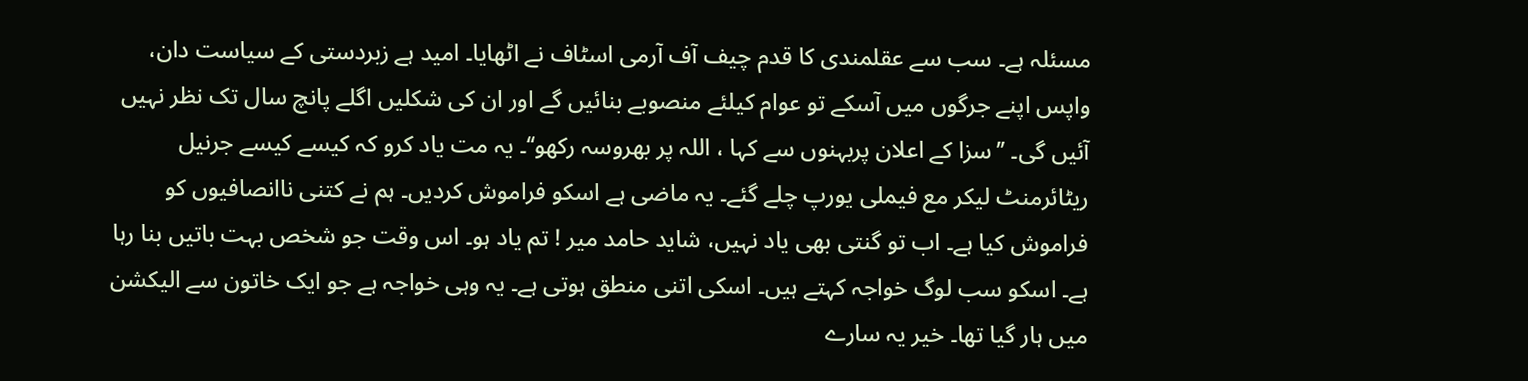مسئلہ ہے۔ سب سے عقلمندی کا قدم چیف آف آرمی اسٹاف نے اٹھایا۔ امید ہے زبردستی کے سیاست دان، واپس اپنے جرگوں میں آسکے تو عوام کیلئے منصوبے بنائیں گے اور ان کی شکلیں اگلے پانچ سال تک نظر نہیں آئیں گی۔ ’’سزا کے اعلان پربہنوں سے کہا ، اللہ پر بھروسہ رکھو‘‘۔ یہ مت یاد کرو کہ کیسے کیسے جرنیل ریٹائرمنٹ لیکر مع فیملی یورپ چلے گئے۔ یہ ماضی ہے اسکو فراموش کردیں۔ ہم نے کتنی ناانصافیوں کو فراموش کیا ہے۔ اب تو گنتی بھی یاد نہیں، شاید حامد میر ! تم یاد ہو۔ اس وقت جو شخص بہت باتیں بنا رہا ہے۔ اسکو سب لوگ خواجہ کہتے ہیں۔ اسکی اتنی منطق ہوتی ہے۔ یہ وہی خواجہ ہے جو ایک خاتون سے الیکشن میں ہار گیا تھا۔ خیر یہ سارے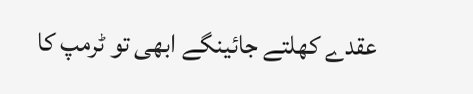عقدے کھلتے جائینگے ابھی تو ٹرمپ کا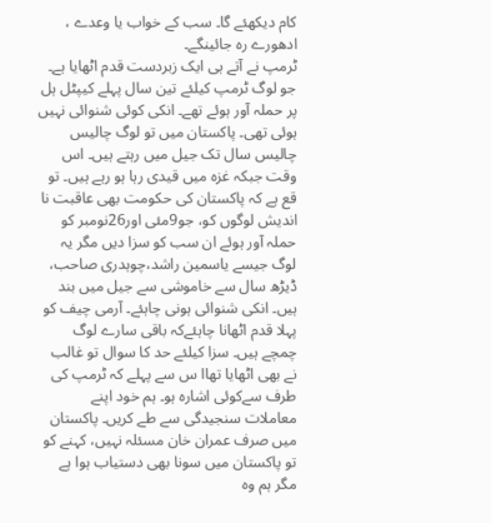کام دیکھئے گا۔ سب کے خواب یا وعدے ، ادھورے رہ جائینگے۔
ٹرمپ نے آتے ہی ایک زبردست قدم اٹھایا ہے۔ جو لوگ ٹرمپ کیلئے تین سال پہلے کیپٹل ہل پر حملہ آور ہوئے تھے۔ انکی کوئی شنوائی نہیں ہوئی تھی۔ پاکستان میں تو لوگ چالیس چالیس سال تک جیل میں رہتے ہیں۔ اس وقت جبکہ غزہ میں قیدی رہا ہو رہے ہیں۔ تو قع ہے کہ پاکستان کی حکومت بھی عاقبت نا اندیش لوگوں کو، جو9مئی اور26نومبر کو حملہ آور ہوئے ان سب کو سزا دیں مگر یہ لوگ جیسے یاسمین راشد،چوہدری صاحب، ڈیڑھ سال سے خاموشی سے جیل میں بند ہیں۔ انکی شنوائی ہونی چاہئے۔ آرمی چیف کو پہلا قدم اٹھانا چاہئےکہ باقی سارے لوگ چمچے ہیں۔ سزا کیلئے حد کا سوال تو غالب نے بھی اٹھایا تھاا س سے پہلے کہ ٹرمپ کی طرف سےکوئی اشارہ ہو۔ ہم خود اپنے معاملات سنجیدگی سے طے کریں۔ پاکستان میں صرف عمران خان مسئلہ نہیں، کہنے کو تو پاکستان میں سونا بھی دستیاب ہوا ہے مگر ہم وہ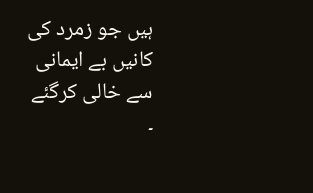ہیں جو زمرد کی کانیں بے ایمانی سے خالی کرگئے ۔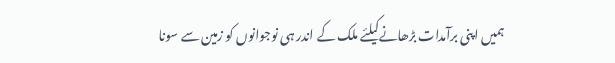ہمیں اپنی برآمدات بڑھانےکیلئے ملک کے اندر ہی نوجوانوں کو زمین سے سونا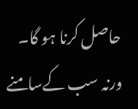حاصل کرنا ہو گا۔ ورنہ سب کےسامنے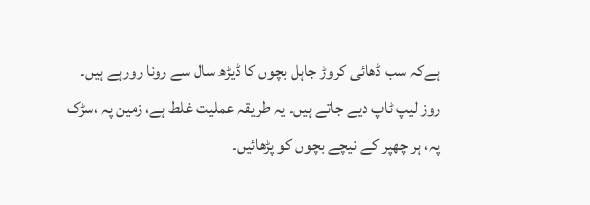ہےکہ سب ڈھائی کروڑ جاہل بچوں کا ڈیڑھ سال سے رونا رورہے ہیں۔ روز لیپ ٹاپ دیے جاتے ہیں۔ یہ طریقہ عملیت غلط ہے، زمین پہ ،سڑک پہ، ہر چھپر کے نیچے بچوں کو پڑھائیں۔